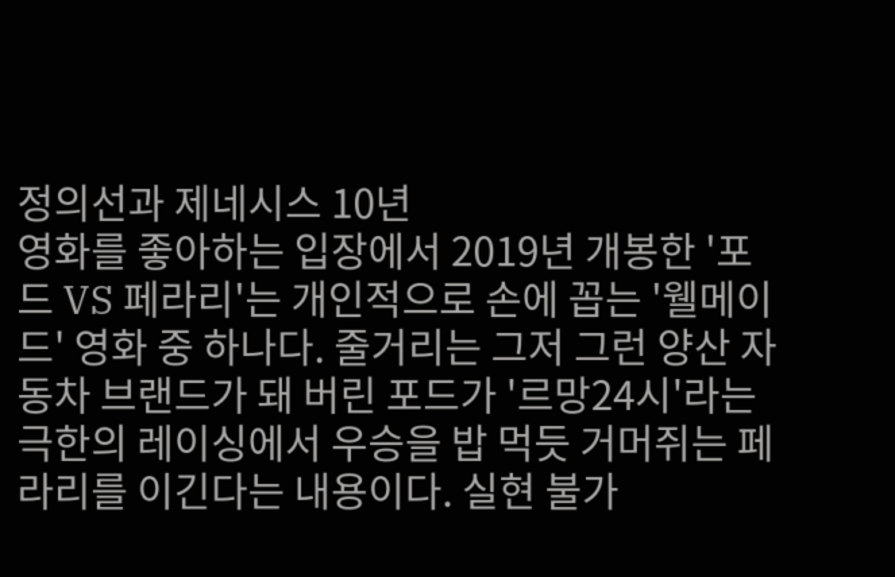정의선과 제네시스 10년
영화를 좋아하는 입장에서 2019년 개봉한 '포드 VS 페라리'는 개인적으로 손에 꼽는 '웰메이드' 영화 중 하나다. 줄거리는 그저 그런 양산 자동차 브랜드가 돼 버린 포드가 '르망24시'라는 극한의 레이싱에서 우승을 밥 먹듯 거머쥐는 페라리를 이긴다는 내용이다. 실현 불가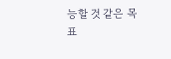능할 것 같은 목표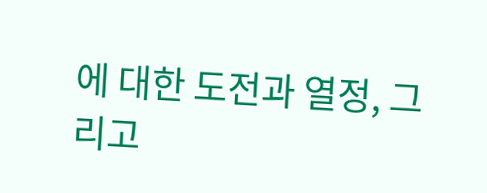에 대한 도전과 열정, 그리고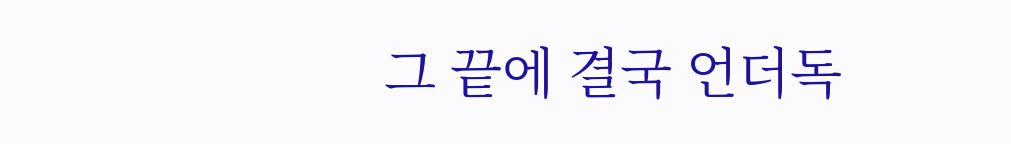그 끝에 결국 언더독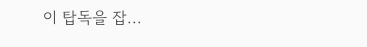이 탑독을 잡...